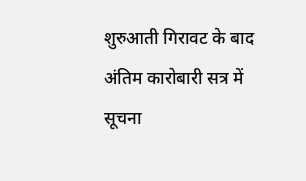शुरुआती गिरावट के बाद अंतिम कारोबारी सत्र में सूचना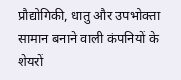प्रौद्योगिकी, धातु और उपभोक्ता सामान बनाने वाली कंपनियों के शेयरों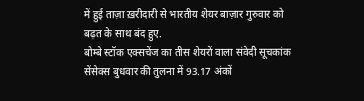में हुई ताज़ा ख़रीदारी से भारतीय शेयर बाज़ार गुरुवार को बढ़त के साथ बंद हुए.
बोम्बे स्टॉक एक्सचेंज का तीस शेयरों वाला संवेदी सूचकांक सेंसेक्स बुधवार की तुलना में 93.17 अंकों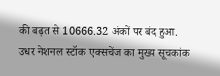की बढ़त से 10666.32 अंकों पर बंद हुआ.
उधर नेशनल स्टॉक एक्सचेंज का मुख्य सूचकांक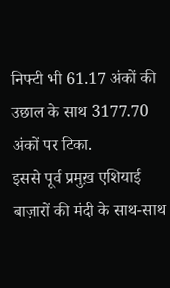निफ्टी भी 61.17 अंकों की उछाल के साथ 3177.70 अंकों पर टिका.
इससे पूर्व प्रमुख़ एशियाई बाज़ारों की मंदी के साथ-साथ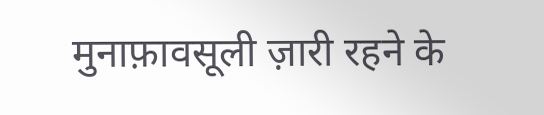मुनाफ़ावसूली ज़ारी रहने के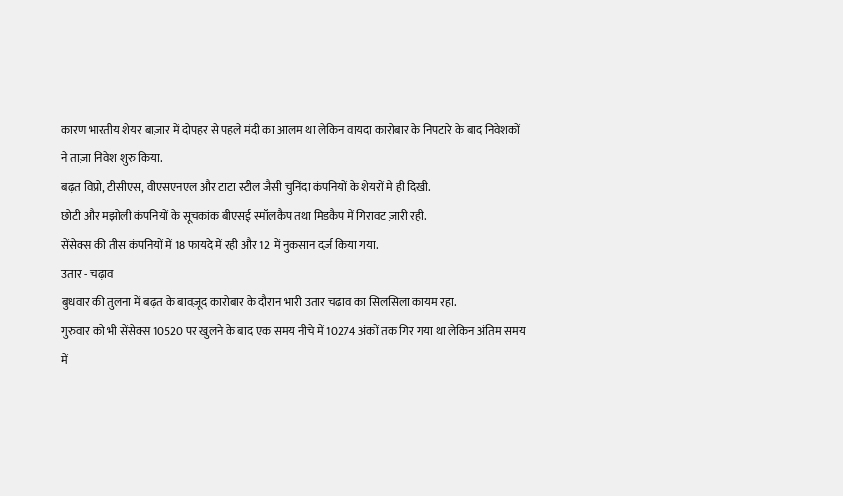कारण भारतीय शेयर बाज़ार में दोपहर से पहले मंदी का आलम था लेकिन वायदा कारोबार के निपटारे के बाद निवेशकों ने ताज़ा निवेश शुरु किया.
बढ़त विप्रो, टीसीएस, वीएसएनएल और टाटा स्टील जैसी चुनिंदा कंपनियों के शेयरों मे ही दिखी.
छोटी और मझोली कंपनियों के सूचकांक बीएसई स्मॉलकैप तथा मिडकैप में गिरावट ज़ारी रही.
सेंसेक्स की तीस कंपनियों में 18 फायदे में रही और 12 में नुकसान दर्ज़ किया गया.
उतार - चढ़ाव
बुधवार की तुलना में बढ़त के बावज़ूद कारोबार के दौरान भारी उतार चढाव का सिलसिला कायम रहा.
गुरुवार को भी सेंसेक्स 10520 पर खुलने के बाद एक समय नीचे में 10274 अंकों तक गिर गया था लेकिन अंतिम समय में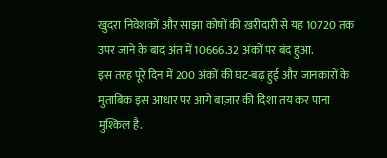खुदरा निवेशकों और साझा कोषों की ख़रीदारी से यह 10720 तक उपर जाने के बाद अंत में 10666.32 अंकों पर बंद हुआ.
इस तरह पूरे दिन में 200 अंकों की घट-बढ़ हुई और जानकारों के मुताबिक इस आधार पर आगे बाज़ार की दिशा तय कर पाना मुश्किल है.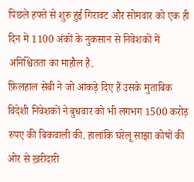पिछले हफ्ते से शुरु हुई गिरावट और सोमवार को एक ही दिन में 1100 अंकों के नुकसान से निवेशकों में अनिश्चितता का माहौल है.
फ़िलहाल सेबी ने जो आंकड़े दिए हैं उसके मुताबिक विदेशी निवेशकों ने बुधवार को भी लगभग 1500 करोड़ रुपए की बिकवाली की. हालांकि घरेलू साझा कोषों की ओर से ख़रीदारी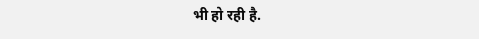भी हो रही है.